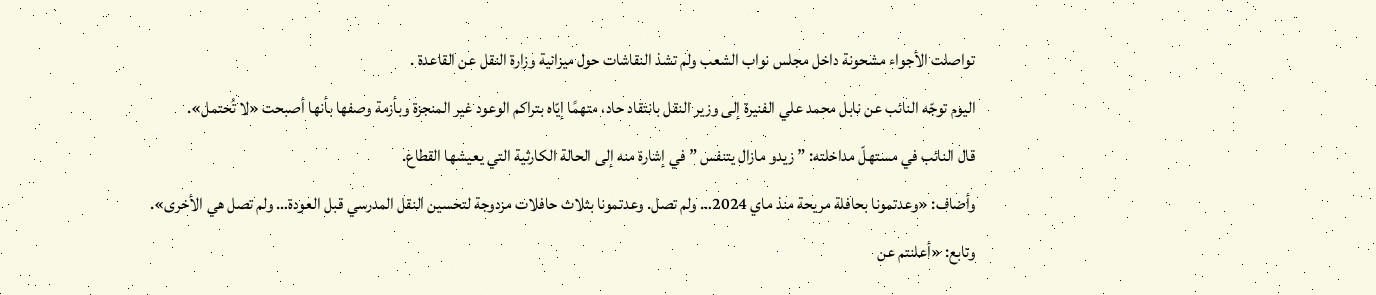تواصلت الأجواء مشحونة داخل مجلس نواب الشعب ولم تشذ النقاشات حول ميزانية وزارة النقل عن القاعدة .
اليوم توجّه النائب عن نابل محمد علي الفنيرة إلى وزير النقل بانتقاد حاد، متهمًا إيّاه بتراكم الوعود غير المنجزة وبأزمة وصفها بأنها أصبحت «لا تُحتمل».
قال النائب في مستهلّ مداخلته: ” زيدو مازال يتنفس ” في إشارة منه إلى الحالة الكارثية التي يعيشها القطاع.
وأضاف: «وعدتمونا بحافلة مريحة منذ ماي 2024… ولم تصل. وعدتمونا بثلاث حافلات مزدوجة لتحسين النقل المدرسي قبل العودة… ولم تصل هي الأخرى».
وتابع: «أعلنتم عن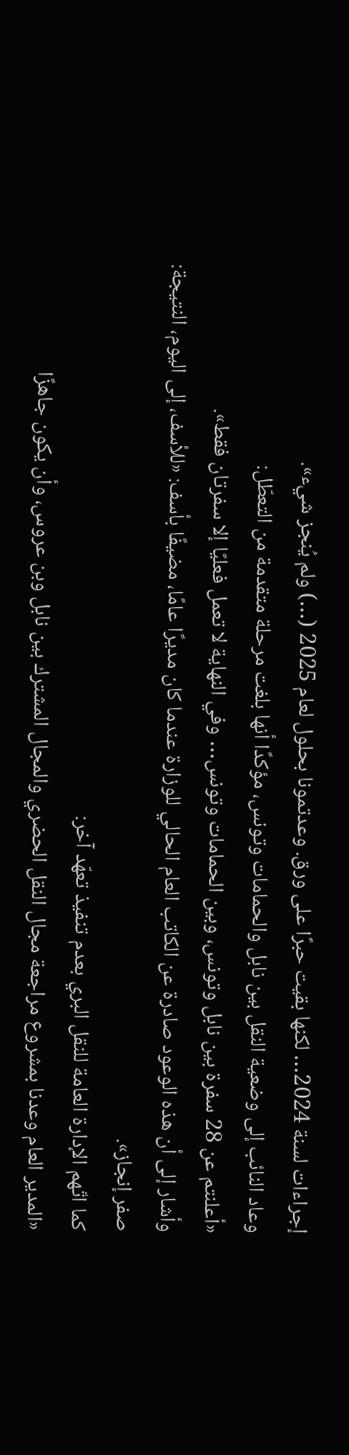إجراءات لسنة 2024… لكنها بقيت حبرًا على ورق. وعدتمونا بحلول لعام 2025 (…) ولم يُنجز شيء».
وعاد النائب إلى وضعية النقل بين نابل والحمامات وتونس، مؤكدًا أنها بلغت مرحلة متقدمة من التعطّل:
«أعلنتم عن 28 سفرة بين نابل وتونس، وبين الحمامات وتونس… وفي النهاية لا تعمل فعليًا إلا سفرتان فقط».
وأشار إلى أن هذه الوعود صادرة عن الكاتب العام الحالي للوزارة عندما كان مديرًا عامًا، مضيفًا بأسف: «للأسف، إلى اليوم، النتيجة: صفر إنجاز».
كما اتّهم الإدارة العامة للنقل البري بعدم تنفيذ تعهّد آخر:
«المدير العام وعدنا بمشروع مراجعة مجال النقل الحضري والمجال المشترك بين نابل وبن عروس، وأن يكون جاهزًا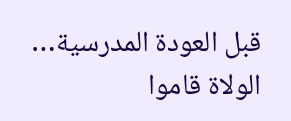قبل العودة المدرسية… الولاة قاموا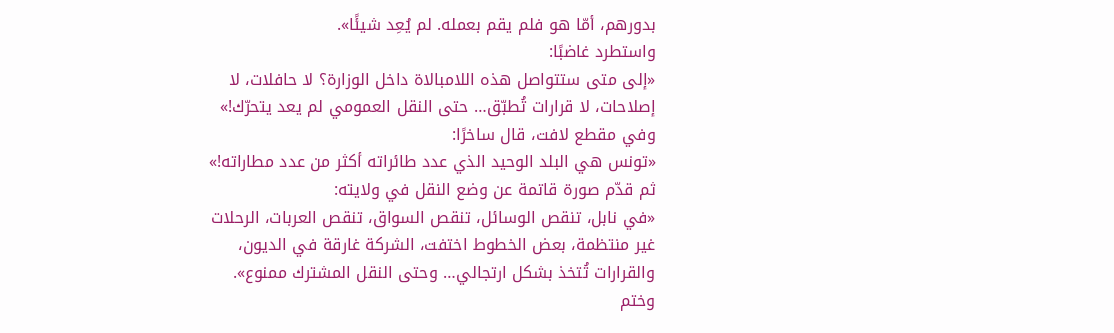بدورهم، أمّا هو فلم يقم بعمله. لم يُعِد شيئًا».
واستطرد غاضبًا:
«إلى متى ستتواصل هذه اللامبالاة داخل الوزارة؟ لا حافلات، لا إصلاحات، لا قرارات تُطبّق… حتى النقل العمومي لم يعد يتحرّك!»
وفي مقطع لافت، قال ساخرًا:
«تونس هي البلد الوحيد الذي عدد طائراته أكثر من عدد مطاراته!»
ثم قدّم صورة قاتمة عن وضع النقل في ولايته:
«في نابل، تنقص الوسائل، تنقص السواق، تنقص العربات، الرحلات غير منتظمة، بعض الخطوط اختفت، الشركة غارقة في الديون، والقرارات تُتخذ بشكل ارتجالي… وحتى النقل المشترك ممنوع».
وختم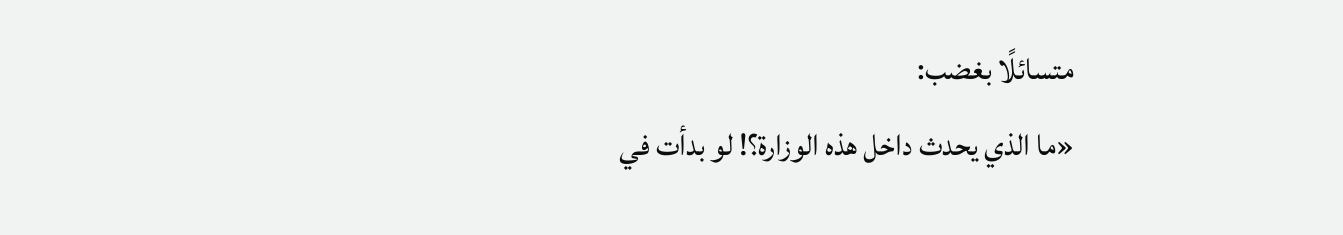متسائلًا بغضب:
«ما الذي يحدث داخل هذه الوزارة؟! لو بدأت في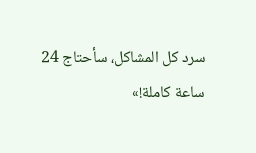سرد كل المشاكل، سأحتاج 24 ساعة كاملة!»